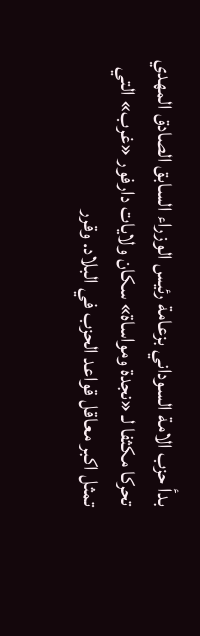بدأ حزب الامة السوداني بزعامة رئيس الوزراء السابق الصادق المهدي تحركا مكثفا لـ «نجدة ومواساة» سكان ولايات دارفور «غرب» التي تمثل اكبر معاقل قواعد الحزب في البلاد. وقرر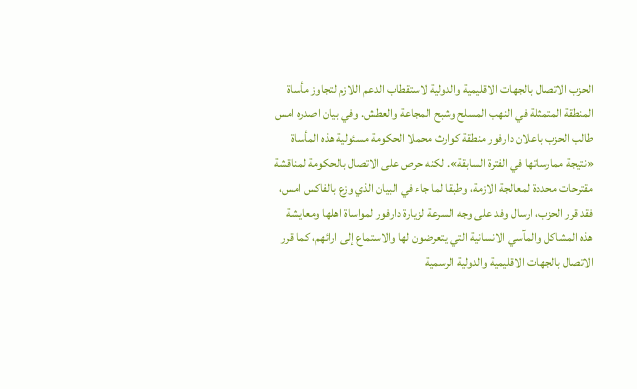الحزب الاتصال بالجهات الاقليمية والدولية لاستقطاب الدعم اللازم لتجاوز مأساة المنطقة المتمثلة في النهب المسلح وشبح المجاعة والعطش. وفي بيان اصدره امس طالب الحزب باعلان دارفور منطقة كوارث محملا الحكومة مسئولية هذه المأساة «نتيجة ممارساتها في الفترة السابقة». لكنه حرص على الاتصال بالحكومة لمناقشة مقترحات محددة لمعالجة الازمة، وطبقا لما جاء في البيان الذي وزع بالفاكس امس، فقد قرر الحزب، ارسال وفد على وجه السرعة لزيارة دارفور لمواساة اهلها ومعايشة هذه المشاكل والمآسي الانسانية التي يتعرضون لها والاستماع إلى ارائهم، كما قرر الاتصال بالجهات الاقليمية والدولية الرسمية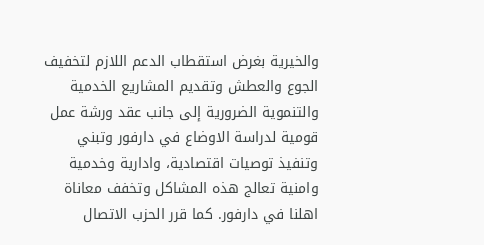والخيرية بغرض استقطاب الدعم اللازم لتخفيف الجوع والعطش وتقديم المشاريع الخدمية والتنموية الضرورية إلى جانب عقد ورشة عمل قومية لدراسة الاوضاع في دارفور وتبني وتنفيذ توصيات اقتصادية، وادارية وخدمية وامنية تعالج هذه المشاكل وتخفف معاناة اهلنا في دارفور. كما قرر الحزب الاتصال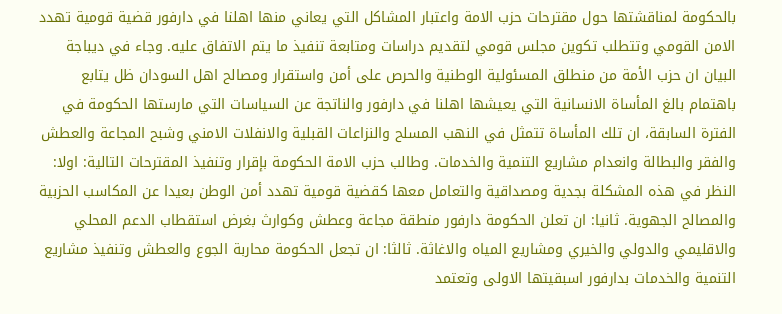بالحكومة لمناقشتها حول مقترحات حزب الامة واعتبار المشاكل التي يعاني منها اهلنا في دارفور قضية قومية تهدد الامن القومي وتتطلب تكوين مجلس قومي لتقديم دراسات ومتابعة تنفيذ ما يتم الاتفاق عليه. وجاء في ديباجة البيان ان حزب الأمة من منطلق المسئولية الوطنية والحرص على أمن واستقرار ومصالح اهل السودان ظل يتابع باهتمام بالغ المأساة الانسانية التي يعيشها اهلنا في دارفور والناتجة عن السياسات التي مارستها الحكومة في الفترة السابقة، ان تلك المأساة تتمثل في النهب المسلح والنزاعات القبلية والانفلات الامني وشبح المجاعة والعطش والفقر والبطالة وانعدام مشاريع التنمية والخدمات. وطالب حزب الامة الحكومة بإقرار وتنفيذ المقترحات التالية: اولا: النظر في هذه المشكلة بجدية ومصداقية والتعامل معها كقضية قومية تهدد أمن الوطن بعيدا عن المكاسب الحزبية والمصالح الجهوية. ثانيا: ان تعلن الحكومة دارفور منطقة مجاعة وعطش وكوارث بغرض استقطاب الدعم المحلي والاقليمي والدولي والخيري ومشاريع المياه والاغاثة. ثالثا: ان تجعل الحكومة محاربة الجوع والعطش وتنفيذ مشاريع التنمية والخدمات بدارفور اسبقيتها الاولى وتعتمد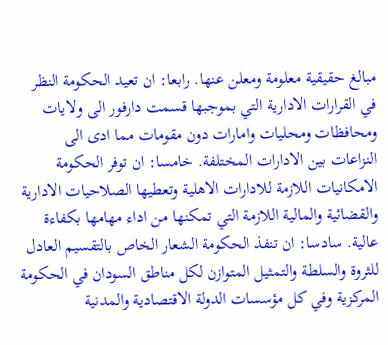مبالغ حقيقية معلومة ومعلن عنها. رابعا: ان تعيد الحكومة النظر في القرارات الادارية التي بموجبها قسمت دارفور الى ولايات ومحافظات ومحليات وامارات دون مقومات مما ادى الى النزاعات بين الادارات المختلفة. خامسا: ان توفر الحكومة الامكانيات اللازمة للادارات الاهلية وتعطيها الصلاحيات الادارية والقضائية والمالية اللازمة التي تمكنها من اداء مهامها بكفاءة عالية. سادسا: ان تنفذ الحكومة الشعار الخاص بالتقسيم العادل للثروة والسلطة والتمثيل المتوازن لكل مناطق السودان في الحكومة المركزية وفي كل مؤسسات الدولة الاقتصادية والمدنية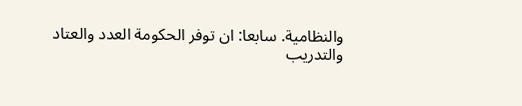والنظامية. سابعا: ان توفر الحكومة العدد والعتاد والتدريب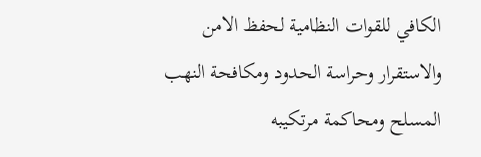الكافي للقوات النظامية لحفظ الامن والاستقرار وحراسة الحدود ومكافحة النهب المسلح ومحاكمة مرتكيبه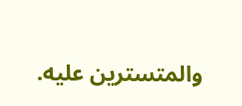والمتسترين عليه.